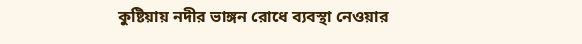কুষ্টিয়ায় নদীর ভাঙ্গন রোধে ব্যবস্থা নেওয়ার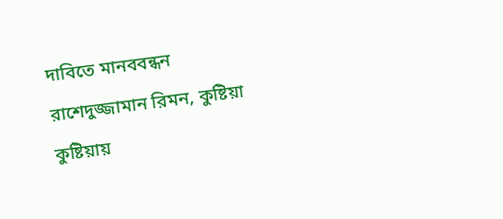দাবিতে মানববন্ধন
রাশেদুজ্জামান রিমন, কুষ্টিয়া
কুষ্টিয়ায়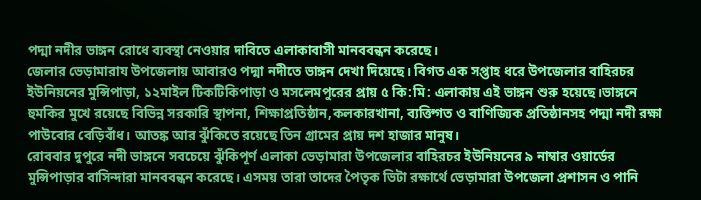পদ্মা নদীর ভাঙ্গন রোধে ব্যবস্থা নেওয়ার দাবিতে এলাকাবাসী মানববন্ধন করেছে।
জেলার ভেড়ামারায উপজেলায় আবারও পদ্মা নদীতে ভাঙ্গন দেখা দিয়েছে। বিগত এক সপ্তাহ ধরে উপজেলার বাহিরচর ইউনিয়নের মুন্সিপাড়া, ১২মাইল টিকটিকিপাড়া ও মসলেমপুরের প্রায় ৫ কি:মি: এলাকায় এই ভাঙ্গন শুরু হয়েছে।ভাঙ্গনে হুমকির মুখে রয়েছে বিভিন্ন সরকারি স্থাপনা, শিক্ষাপ্রতিষ্ঠান,কলকারখানা, ব্যক্তিগত ও বাণিজ্যিক প্রতিষ্ঠানসহ পদ্মা নদী রক্ষা পাউবোর বেড়িবাঁধ। আতঙ্ক আর ঝুঁকিতে রয়েছে তিন গ্রামের প্রায় দশ হাজার মানুষ।
রোববার দুপুরে নদী ভাঙ্গনে সবচেয়ে ঝুঁকিপূর্ণ এলাকা ভেড়ামারা উপজেলার বাহিরচর ইউনিয়নের ৯ নাম্বার ওয়ার্ডের মুন্সিপাড়ার বাসিন্দারা মানববন্ধন করেছে। এসময় তারা তাদের পৈতৃক ভিটা রক্ষার্থে ভেড়ামারা উপজেলা প্রশাসন ও পানি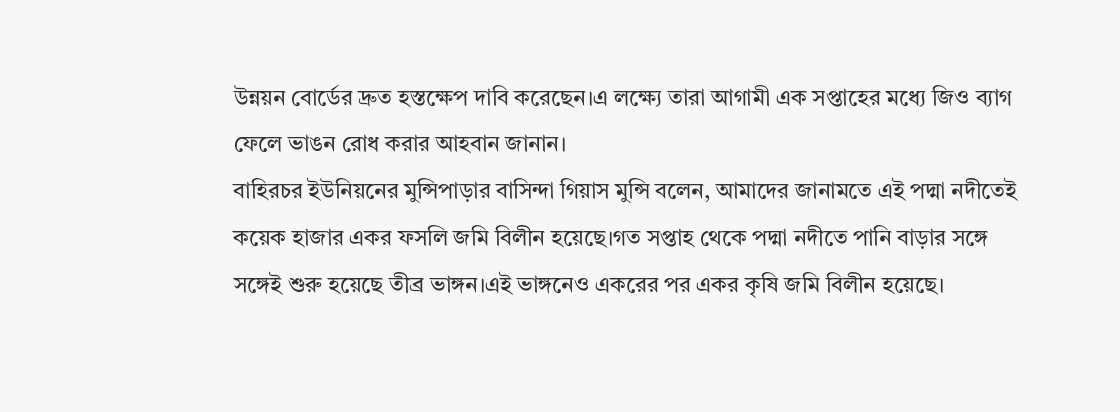উন্নয়ন বোর্ডের দ্রুত হস্তক্ষেপ দাবি করেছেন।এ লক্ষ্যে তারা আগামী এক সপ্তাহের মধ্যে জিও ব্যাগ ফেলে ভাঙন রোধ করার আহবান জানান।
বাহিরচর ইউনিয়নের মুন্সিপাড়ার বাসিন্দা গিয়াস মুন্সি বলেন, আমাদের জানামতে এই পদ্মা নদীতেই কয়েক হাজার একর ফসলি জমি বিলীন হয়েছে।গত সপ্তাহ থেকে পদ্মা নদীতে পানি বাড়ার সঙ্গে সঙ্গেই শুরু হয়েছে তীব্র ভাঙ্গন।এই ভাঙ্গনেও একরের পর একর কৃষি জমি বিলীন হয়েছে।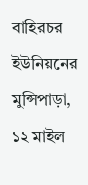বাহিরচর ইউনিয়নের মুন্সিপাড়া, ১২ মাইল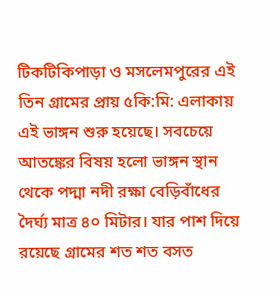টিকটিকিপাড়া ও মসলেমপুরের এই তিন গ্রামের প্রায় ৫কি:মি: এলাকায় এই ভাঙ্গন শুরু হয়েছে। সবচেয়ে আতঙ্কের বিষয় হলো ভাঙ্গন স্থান থেকে পদ্মা নদী রক্ষা বেড়িবাঁধের দৈর্ঘ্য মাত্র ৪০ মিটার। যার পাশ দিয়ে রয়েছে গ্রামের শত শত বসত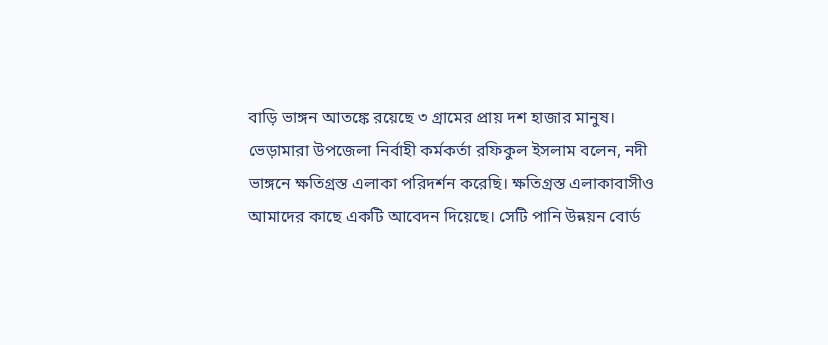বাড়ি ভাঙ্গন আতঙ্কে রয়েছে ৩ গ্রামের প্রায় দশ হাজার মানুষ।
ভেড়ামারা উপজেলা নির্বাহী কর্মকর্তা রফিকুল ইসলাম বলেন, নদী ভাঙ্গনে ক্ষতিগ্রস্ত এলাকা পরিদর্শন করেছি। ক্ষতিগ্রস্ত এলাকাবাসীও আমাদের কাছে একটি আবেদন দিয়েছে। সেটি পানি উন্নয়ন বোর্ড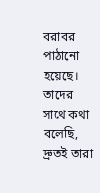বরাবর পাঠানো হয়েছে। তাদের সাথে কথা বলেছি, দ্রুতই তারা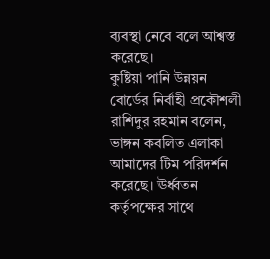ব্যবস্থা নেবে বলে আশ্বস্ত করেছে।
কুষ্টিয়া পানি উন্নয়ন বোর্ডের নির্বাহী প্রকৌশলী রাশিদুর রহমান বলেন, ভাঙ্গন কবলিত এলাকা আমাদের টিম পরিদর্শন করেছে। ঊর্ধ্বতন কর্তৃপক্ষের সাথে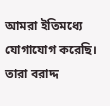আমরা ইতিমধ্যে যোগাযোগ করেছি। তারা বরাদ্দ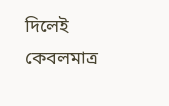দিলেই কেবলমাত্র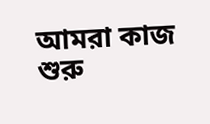আমরা কাজ শুরু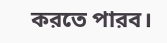করতে পারব।